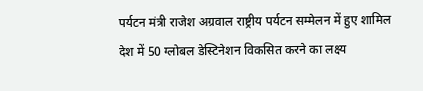पर्यटन मंत्री राजेश अग्रवाल राष्ट्रीय पर्यटन सम्मेलन में हुए शामिल
देश में 50 ग्लोबल डेस्टिनेशन विकसित करने का लक्ष्य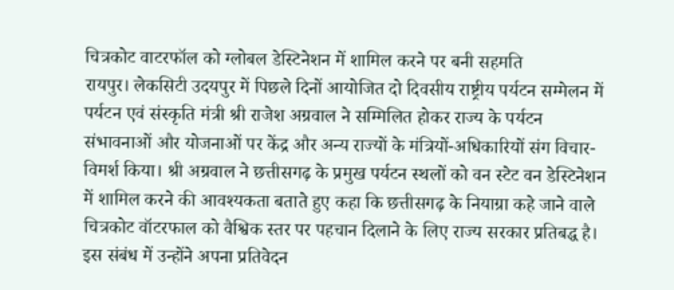चित्रकोट वाटरफॉल को ग्लोबल डेस्टिनेशन में शामिल करने पर बनी सहमति
रायपुर। लेकसिटी उदयपुर में पिछले दिनों आयोजित दो दिवसीय राष्ट्रीय पर्यटन सम्मेलन में पर्यटन एवं संस्कृति मंत्री श्री राजेश अग्रवाल ने सम्मिलित होकर राज्य के पर्यटन संभावनाओं और योजनाओं पर केंद्र और अन्य राज्यों के मंत्रियों-अधिकारियों संग विचार-विमर्श किया। श्री अग्रवाल ने छत्तीसगढ़ के प्रमुख पर्यटन स्थलों को वन स्टेट वन डेस्टिनेशन में शामिल करने की आवश्यकता बताते हुए कहा कि छत्तीसगढ़ के नियाग्रा कहे जाने वाले चित्रकोट वॉटरफाल को वैश्विक स्तर पर पहचान दिलाने के लिए राज्य सरकार प्रतिबद्ध है।
इस संबंध में उन्होंने अपना प्रतिवेदन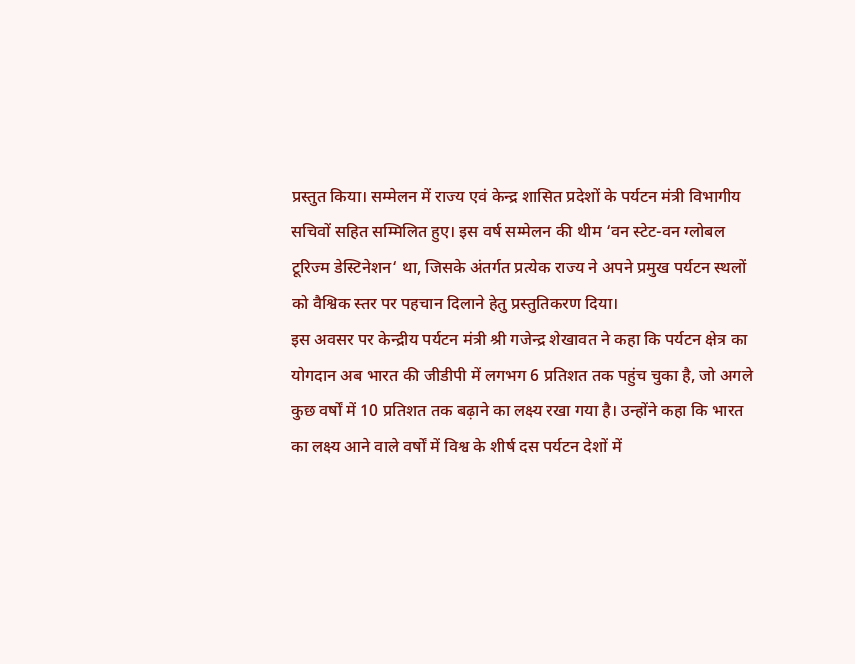प्रस्तुत किया। सम्मेलन में राज्य एवं केन्द्र शासित प्रदेशों के पर्यटन मंत्री विभागीय सचिवों सहित सम्मिलित हुए। इस वर्ष सम्मेलन की थीम ‘वन स्टेट-वन ग्लोबल टूरिज्म डेस्टिनेशन‘ था, जिसके अंतर्गत प्रत्येक राज्य ने अपने प्रमुख पर्यटन स्थलों को वैश्विक स्तर पर पहचान दिलाने हेतु प्रस्तुतिकरण दिया।
इस अवसर पर केन्द्रीय पर्यटन मंत्री श्री गजेन्द्र शेखावत ने कहा कि पर्यटन क्षेत्र का योगदान अब भारत की जीडीपी में लगभग 6 प्रतिशत तक पहुंच चुका है, जो अगले कुछ वर्षों में 10 प्रतिशत तक बढ़ाने का लक्ष्य रखा गया है। उन्होंने कहा कि भारत का लक्ष्य आने वाले वर्षों में विश्व के शीर्ष दस पर्यटन देशों में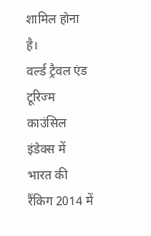शामिल होना है।
वर्ल्ड ट्रैवल एंड टूरिज्म काउंसिल इंडेक्स में भारत की रैंकिग 2014 में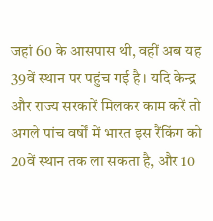जहां 60 के आसपास थी, वहीं अब यह 39वें स्थान पर पहुंच गई है। यदि केन्द्र और राज्य सरकारें मिलकर काम करें तो अगले पांच वर्षों में भारत इस रैंकिंग को 20वें स्थान तक ला सकता है, और 10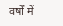वर्षों में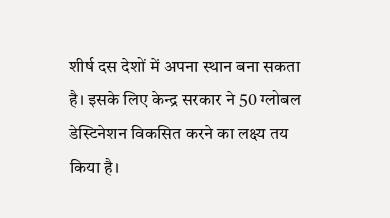शीर्ष दस देशों में अपना स्थान बना सकता है। इसके लिए केन्द्र सरकार ने 50 ग्लोबल डेस्टिनेशन विकसित करने का लक्ष्य तय किया है।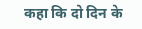कहा कि दो दिन के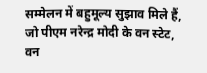सम्मेलन में बहुमूल्य सुझाव मिले हैं, जो पीएम नरेन्द्र मोदी के वन स्टेट, वन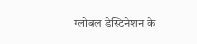ग्लोबल डेस्टिनेशन के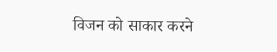विजन को साकार करने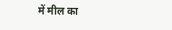में मील का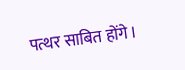पत्थर साबित होंगे।